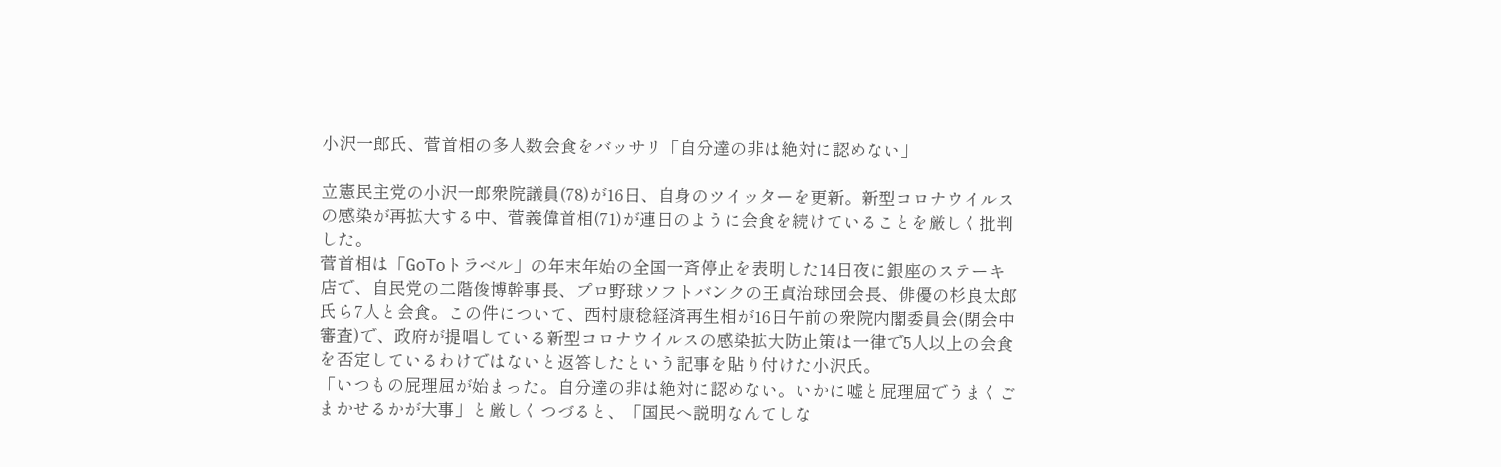小沢一郎氏、菅首相の多人数会食をバッサリ「自分達の非は絶対に認めない」

立憲民主党の小沢一郎衆院議員(78)が16日、自身のツイッターを更新。新型コロナウイルスの感染が再拡大する中、菅義偉首相(71)が連日のように会食を続けていることを厳しく批判した。
菅首相は「GoToトラベル」の年末年始の全国一斉停止を表明した14日夜に銀座のステーキ店で、自民党の二階俊博幹事長、プロ野球ソフトバンクの王貞治球団会長、俳優の杉良太郎氏ら7人と会食。この件について、西村康稔経済再生相が16日午前の衆院内閣委員会(閉会中審査)で、政府が提唱している新型コロナウイルスの感染拡大防止策は一律で5人以上の会食を否定しているわけではないと返答したという記事を貼り付けた小沢氏。
「いつもの屁理屈が始まった。自分達の非は絶対に認めない。いかに嘘と屁理屈でうまくごまかせるかが大事」と厳しくつづると、「国民へ説明なんてしな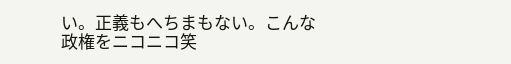い。正義もへちまもない。こんな政権をニコニコ笑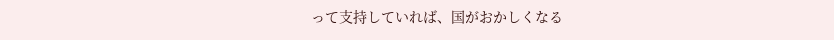って支持していれば、国がおかしくなる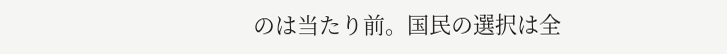のは当たり前。国民の選択は全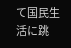て国民生活に跳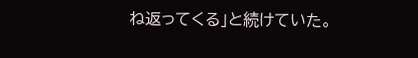ね返ってくる」と続けていた。